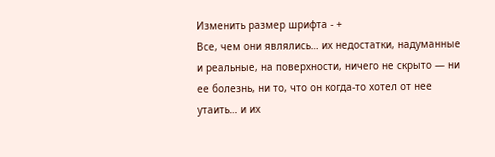Изменить размер шрифта - +
Все, чем они являлись… их недостатки, надуманные и реальные, на поверхности, ничего не скрыто — ни ее болезнь, ни то, что он когда-то хотел от нее утаить… и их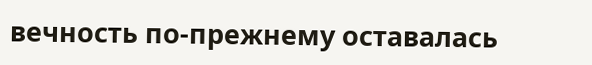вечность по-прежнему оставалась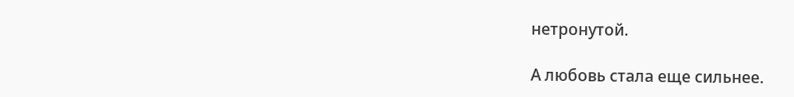нетронутой.

А любовь стала еще сильнее.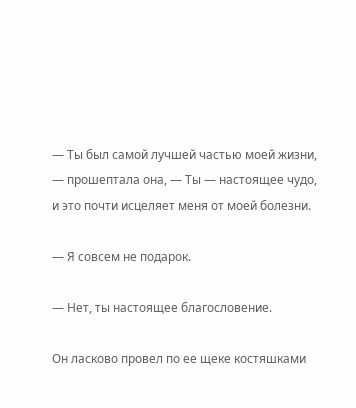— Ты был самой лучшей частью моей жизни, — прошептала она, — Ты — настоящее чудо, и это почти исцеляет меня от моей болезни.

— Я совсем не подарок.

— Нет, ты настоящее благословение.

Он ласково провел по ее щеке костяшками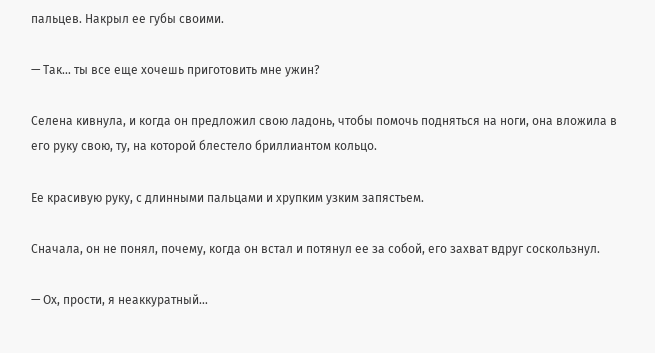пальцев. Накрыл ее губы своими.

— Так… ты все еще хочешь приготовить мне ужин?

Селена кивнула, и когда он предложил свою ладонь, чтобы помочь подняться на ноги, она вложила в его руку свою, ту, на которой блестело бриллиантом кольцо.

Ее красивую руку, с длинными пальцами и хрупким узким запястьем.

Сначала, он не понял, почему, когда он встал и потянул ее за собой, его захват вдруг соскользнул.

— Ох, прости, я неаккуратный…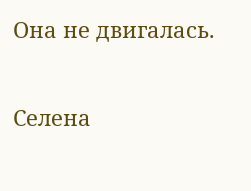Она не двигалась.

Селена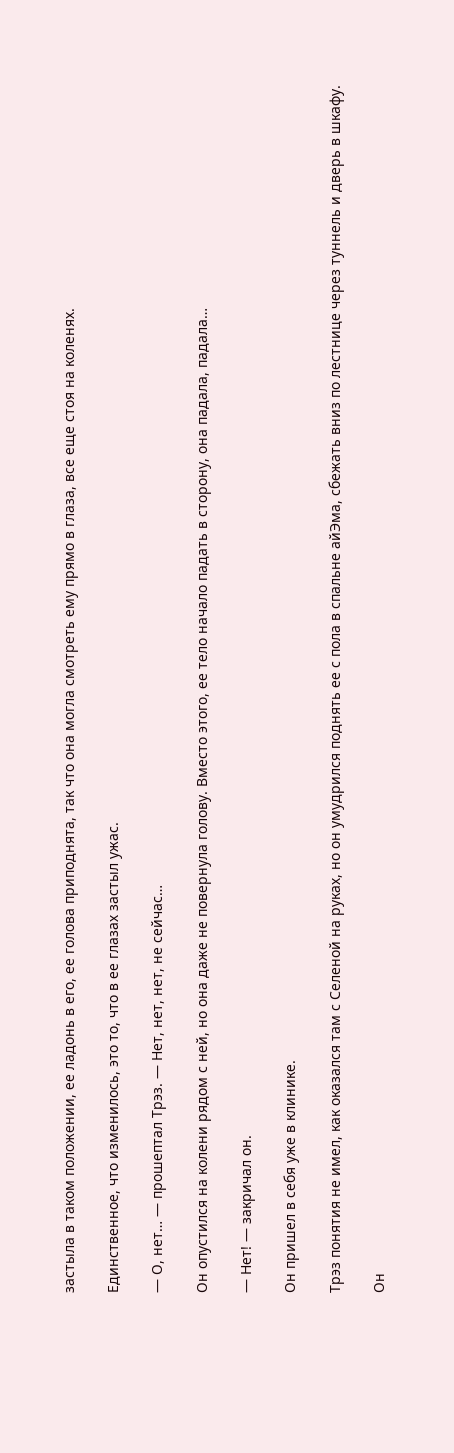застыла в таком положении, ее ладонь в его, ее голова приподнята, так что она могла смотреть ему прямо в глаза, все еще стоя на коленях.

Единственное, что изменилось, это то, что в ее глазах застыл ужас.

— О, нет… — прошептал Трэз. — Нет, нет, нет, не сейчас…

Он опустился на колени рядом с ней, но она даже не повернула голову. Вместо этого, ее тело начало падать в сторону, она падала, падала…

— Нет! — закричал он.

Он пришел в себя уже в клинике.

Трэз понятия не имел, как оказался там с Селеной на руках, но он умудрился поднять ее с пола в спальне айЭма, сбежать вниз по лестнице через туннель и дверь в шкафу.

Он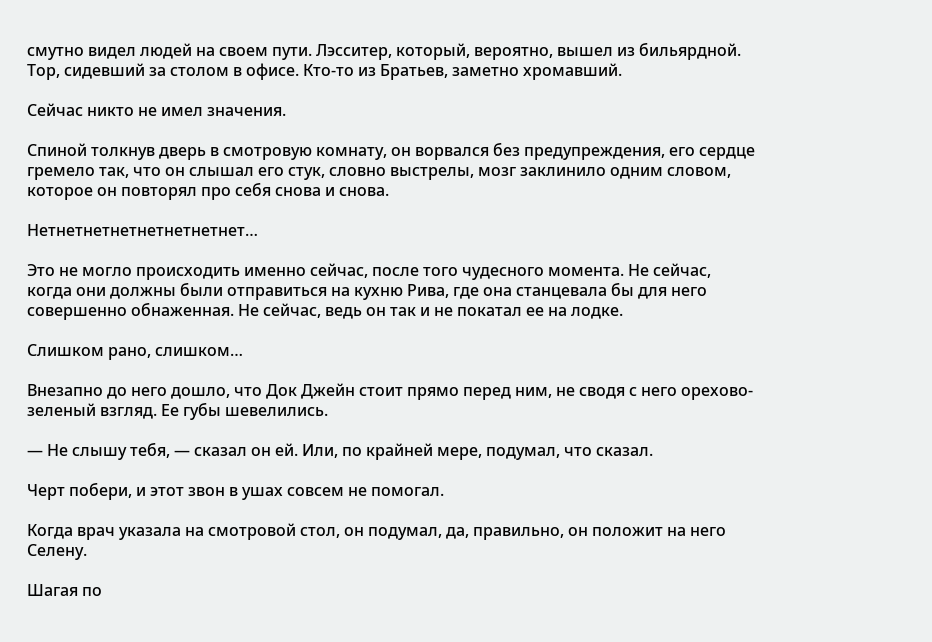смутно видел людей на своем пути. Лэсситер, который, вероятно, вышел из бильярдной. Тор, сидевший за столом в офисе. Кто-то из Братьев, заметно хромавший.

Сейчас никто не имел значения.

Спиной толкнув дверь в смотровую комнату, он ворвался без предупреждения, его сердце гремело так, что он слышал его стук, словно выстрелы, мозг заклинило одним словом, которое он повторял про себя снова и снова.

Нетнетнетнетнетнетнетнет…

Это не могло происходить именно сейчас, после того чудесного момента. Не сейчас, когда они должны были отправиться на кухню Рива, где она станцевала бы для него совершенно обнаженная. Не сейчас, ведь он так и не покатал ее на лодке.

Слишком рано, слишком…

Внезапно до него дошло, что Док Джейн стоит прямо перед ним, не сводя с него орехово-зеленый взгляд. Ее губы шевелились.

— Не слышу тебя, — сказал он ей. Или, по крайней мере, подумал, что сказал.

Черт побери, и этот звон в ушах совсем не помогал.

Когда врач указала на смотровой стол, он подумал, да, правильно, он положит на него Селену.

Шагая по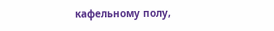кафельному полу,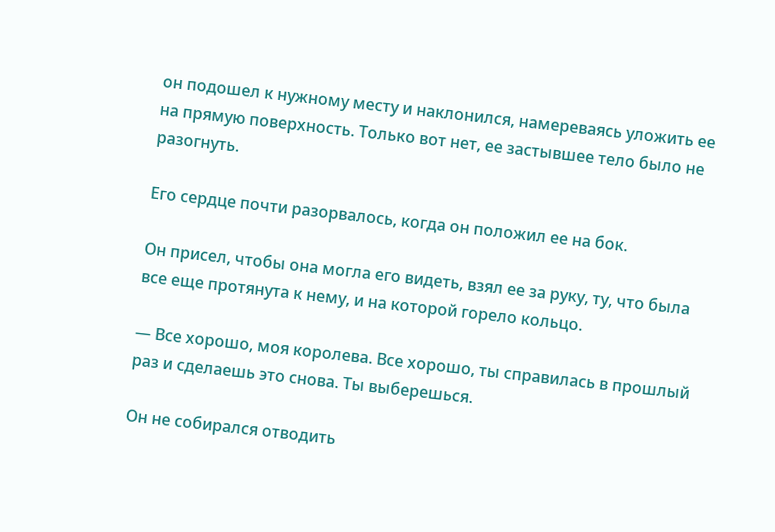он подошел к нужному месту и наклонился, намереваясь уложить ее на прямую поверхность. Только вот нет, ее застывшее тело было не разогнуть.

Его сердце почти разорвалось, когда он положил ее на бок.

Он присел, чтобы она могла его видеть, взял ее за руку, ту, что была все еще протянута к нему, и на которой горело кольцо.

— Все хорошо, моя королева. Все хорошо, ты справилась в прошлый раз и сделаешь это снова. Ты выберешься.

Он не собирался отводить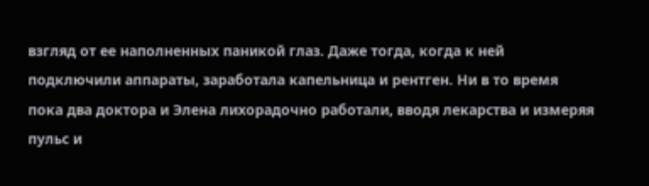взгляд от ее наполненных паникой глаз. Даже тогда, когда к ней подключили аппараты, заработала капельница и рентген. Ни в то время пока два доктора и Элена лихорадочно работали, вводя лекарства и измеряя пульс и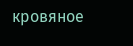кровяное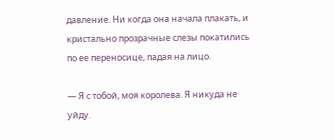давление. Ни когда она начала плакать, и кристально прозрачные слезы покатились по ее переносице, падая на лицо.

— Я с тобой, моя королева. Я никуда не уйду.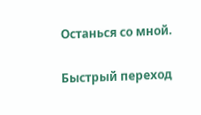Останься со мной.

Быстрый переход